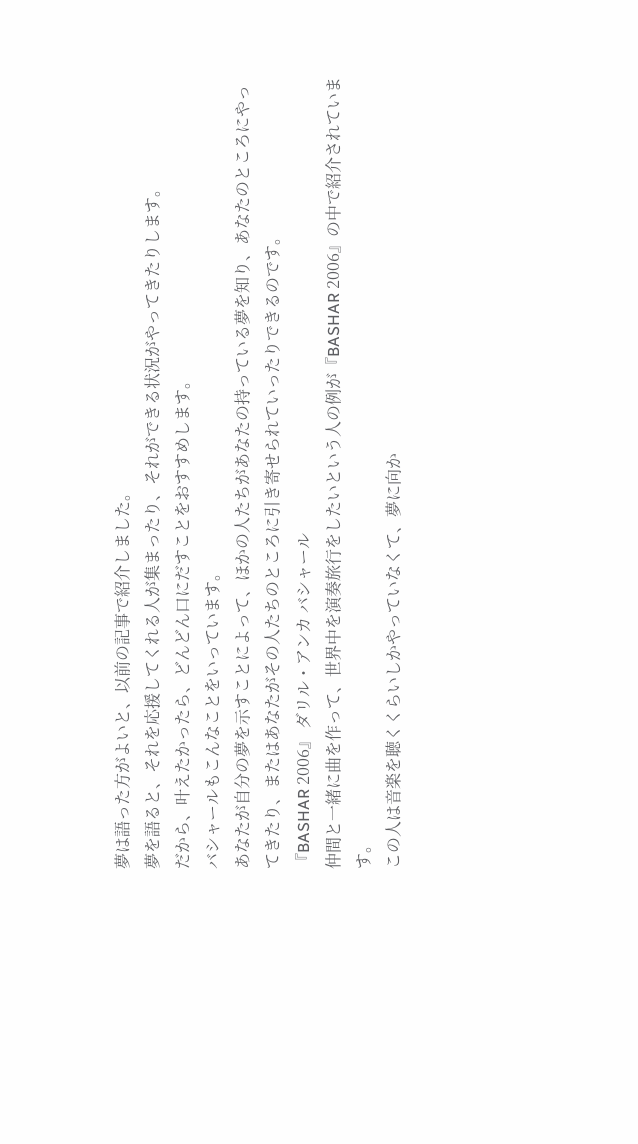夢は語った方がよいと、以前の記事で紹介しました。
夢を語ると、それを応援してくれる人が集まったり、それができる状況がやってきたりします。
だから、叶えたかったら、どんどん口にだすことをおすすめします。
バシャールもこんなことをいっています。
あなたが自分の夢を示すことによって、ほかの人たちがあなたの持っている夢を知り、あなたのところにやってきたり、またはあなたがその人たちのところに引き寄せられていったりできるのです。
『BASHAR 2006』 ダリル・アンカ バシャール
仲間と一緒に曲を作って、世界中を演奏旅行をしたいという人の例が『BASHAR 2006』の中で紹介されています。
この人は音楽を聴くくらいしかやっていなくて、夢に向か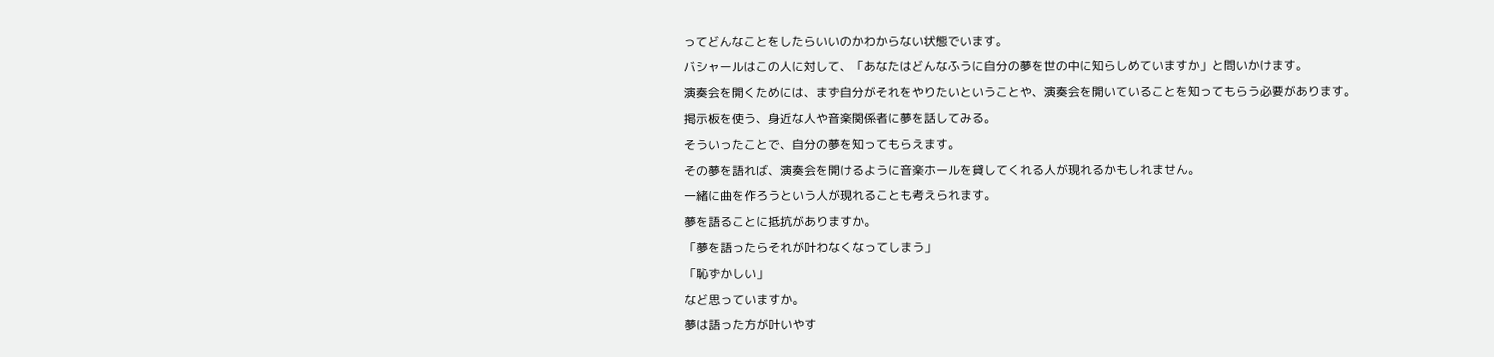ってどんなことをしたらいいのかわからない状態でいます。
バシャールはこの人に対して、「あなたはどんなふうに自分の夢を世の中に知らしめていますか」と問いかけます。
演奏会を開くためには、まず自分がそれをやりたいということや、演奏会を開いていることを知ってもらう必要があります。
掲示板を使う、身近な人や音楽関係者に夢を話してみる。
そういったことで、自分の夢を知ってもらえます。
その夢を語れば、演奏会を開けるように音楽ホールを貸してくれる人が現れるかもしれません。
一緒に曲を作ろうという人が現れることも考えられます。
夢を語ることに抵抗がありますか。
「夢を語ったらそれが叶わなくなってしまう」
「恥ずかしい」
など思っていますか。
夢は語った方が叶いやす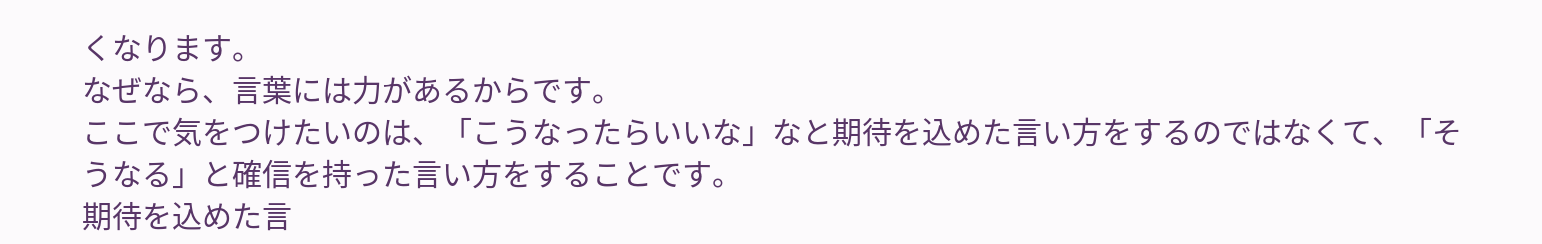くなります。
なぜなら、言葉には力があるからです。
ここで気をつけたいのは、「こうなったらいいな」なと期待を込めた言い方をするのではなくて、「そうなる」と確信を持った言い方をすることです。
期待を込めた言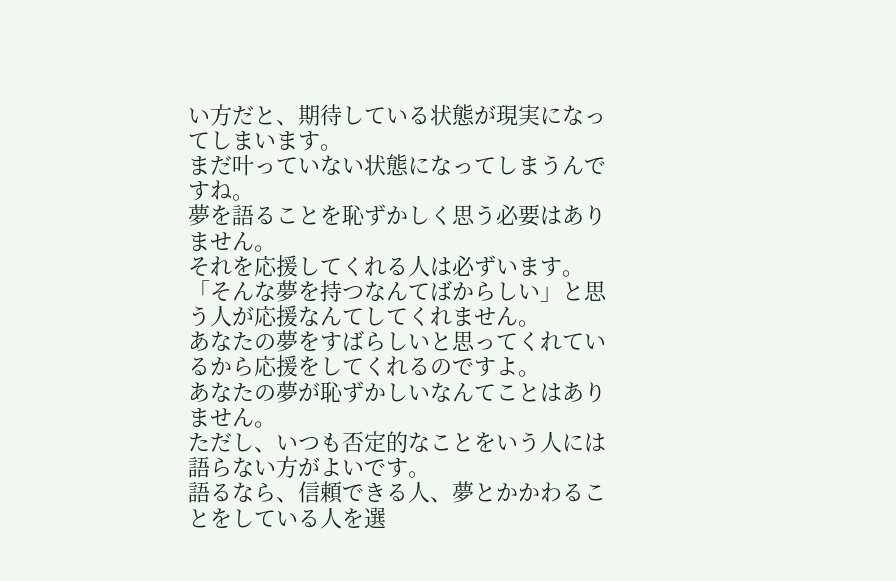い方だと、期待している状態が現実になってしまいます。
まだ叶っていない状態になってしまうんですね。
夢を語ることを恥ずかしく思う必要はありません。
それを応援してくれる人は必ずいます。
「そんな夢を持つなんてばからしい」と思う人が応援なんてしてくれません。
あなたの夢をすばらしいと思ってくれているから応援をしてくれるのですよ。
あなたの夢が恥ずかしいなんてことはありません。
ただし、いつも否定的なことをいう人には語らない方がよいです。
語るなら、信頼できる人、夢とかかわることをしている人を選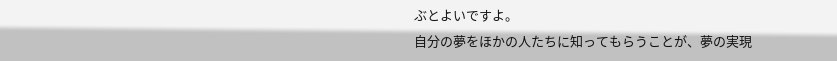ぶとよいですよ。
自分の夢をほかの人たちに知ってもらうことが、夢の実現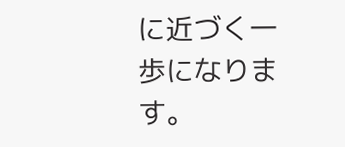に近づく一歩になります。